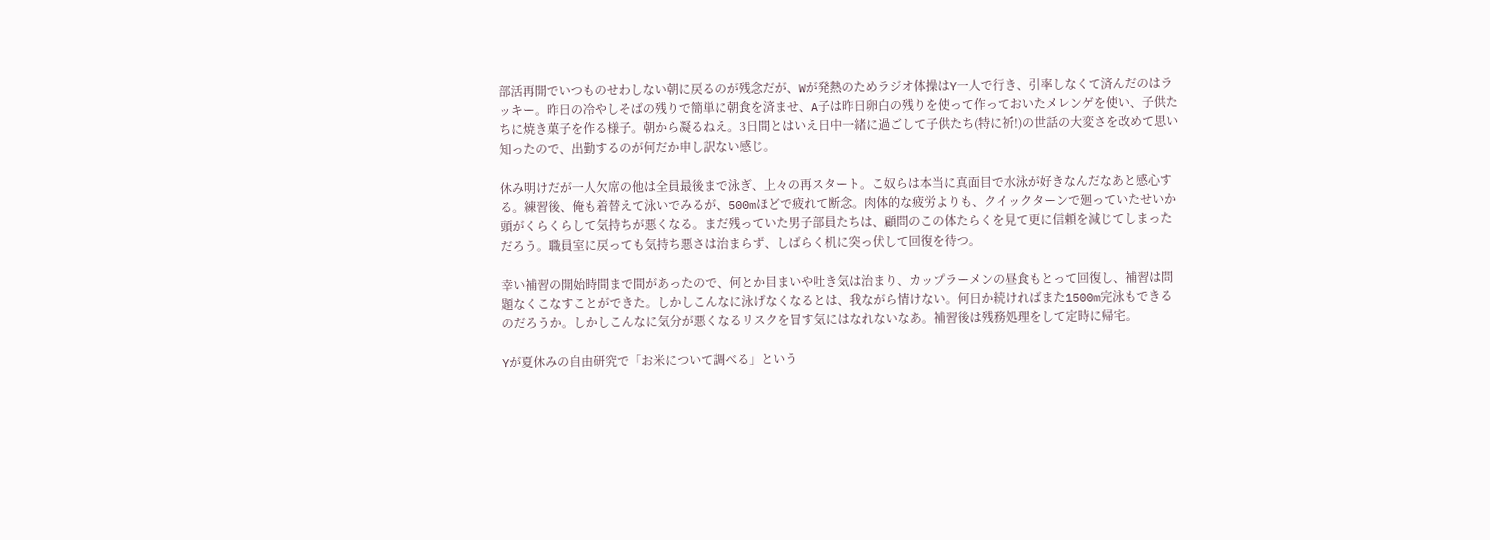部活再開でいつものせわしない朝に戻るのが残念だが、Wが発熱のためラジオ体操はY一人で行き、引率しなくて済んだのはラッキー。昨日の冷やしそばの残りで簡単に朝食を済ませ、A子は昨日卵白の残りを使って作っておいたメレンゲを使い、子供たちに焼き菓子を作る様子。朝から凝るねえ。3日間とはいえ日中一緒に過ごして子供たち(特に祈!)の世話の大変さを改めて思い知ったので、出勤するのが何だか申し訳ない感じ。

休み明けだが一人欠席の他は全員最後まで泳ぎ、上々の再スタート。こ奴らは本当に真面目で水泳が好きなんだなあと感心する。練習後、俺も着替えて泳いでみるが、500mほどで疲れて断念。肉体的な疲労よりも、クイックターンで廻っていたせいか頭がくらくらして気持ちが悪くなる。まだ残っていた男子部員たちは、顧問のこの体たらくを見て更に信頼を減じてしまっただろう。職員室に戻っても気持ち悪さは治まらず、しばらく机に突っ伏して回復を待つ。

幸い補習の開始時間まで間があったので、何とか目まいや吐き気は治まり、カップラーメンの昼食もとって回復し、補習は問題なくこなすことができた。しかしこんなに泳げなくなるとは、我ながら情けない。何日か続ければまた1500m完泳もできるのだろうか。しかしこんなに気分が悪くなるリスクを冒す気にはなれないなあ。補習後は残務処理をして定時に帰宅。

Yが夏休みの自由研究で「お米について調べる」という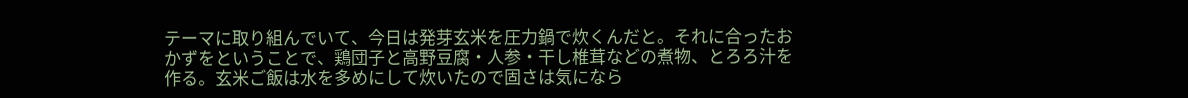テーマに取り組んでいて、今日は発芽玄米を圧力鍋で炊くんだと。それに合ったおかずをということで、鶏団子と高野豆腐・人参・干し椎茸などの煮物、とろろ汁を作る。玄米ご飯は水を多めにして炊いたので固さは気になら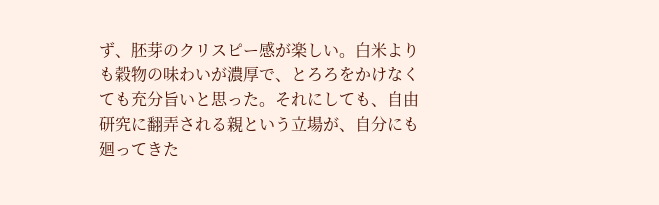ず、胚芽のクリスピー感が楽しい。白米よりも穀物の味わいが濃厚で、とろろをかけなくても充分旨いと思った。それにしても、自由研究に翻弄される親という立場が、自分にも廻ってきた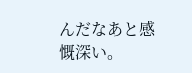んだなあと感慨深い。